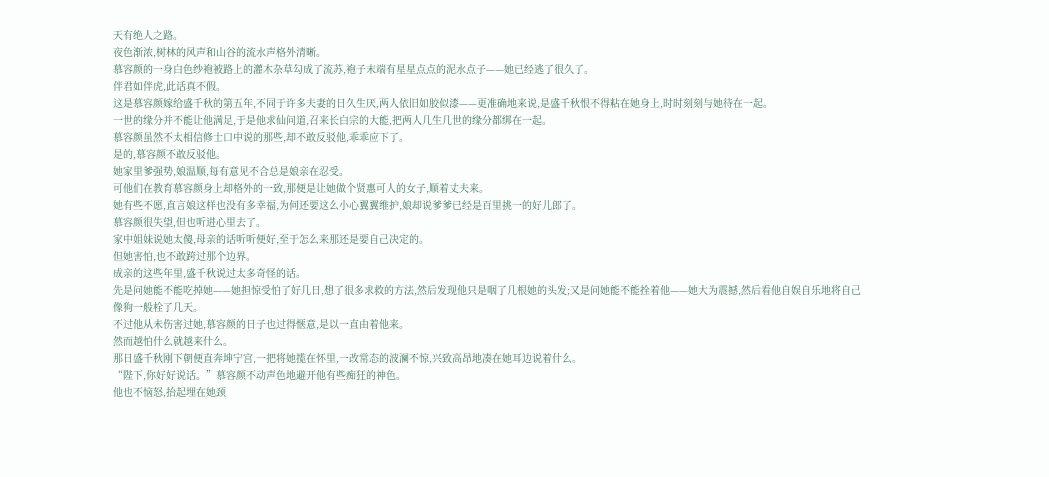天有绝人之路。
夜色渐浓,树林的风声和山谷的流水声格外清晰。
慕容颜的一身白色纱袍被路上的灌木杂草勾成了流苏,袍子末端有星星点点的泥水点子——她已经逃了很久了。
伴君如伴虎,此话真不假。
这是慕容颜嫁给盛千秋的第五年,不同于许多夫妻的日久生厌,两人依旧如胶似漆——更准确地来说,是盛千秋恨不得粘在她身上,时时刻刻与她待在一起。
一世的缘分并不能让他满足,于是他求仙问道,召来长白宗的大能,把两人几生几世的缘分都绑在一起。
慕容颜虽然不太相信修士口中说的那些,却不敢反驳他,乖乖应下了。
是的,慕容颜不敢反驳他。
她家里爹强势,娘温顺,每有意见不合总是娘亲在忍受。
可他们在教育慕容颜身上却格外的一致,那便是让她做个贤惠可人的女子,顺着丈夫来。
她有些不愿,直言娘这样也没有多幸福,为何还要这么小心翼翼维护,娘却说爹爹已经是百里挑一的好儿郎了。
慕容颜很失望,但也听进心里去了。
家中姐妹说她太傻,母亲的话听听便好,至于怎么来那还是要自己决定的。
但她害怕,也不敢跨过那个边界。
成亲的这些年里,盛千秋说过太多奇怪的话。
先是问她能不能吃掉她——她担惊受怕了好几日,想了很多求救的方法,然后发现他只是咽了几根她的头发;又是问她能不能拴着他——她大为震撼,然后看他自娱自乐地将自己像狗一般栓了几天。
不过他从未伤害过她,慕容颜的日子也过得惬意,是以一直由着他来。
然而越怕什么就越来什么。
那日盛千秋刚下朝便直奔坤宁宫,一把将她揽在怀里,一改常态的波澜不惊,兴致高昂地凑在她耳边说着什么。
“陛下,你好好说话。”慕容颜不动声色地避开他有些痴狂的神色。
他也不恼怒,抬起埋在她颈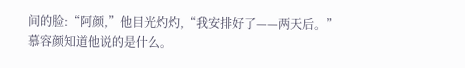间的脸:“阿颜,”他目光灼灼,“我安排好了——两天后。”
慕容颜知道他说的是什么。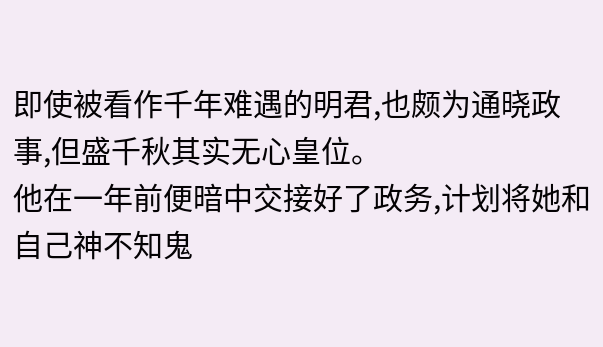即使被看作千年难遇的明君,也颇为通晓政事,但盛千秋其实无心皇位。
他在一年前便暗中交接好了政务,计划将她和自己神不知鬼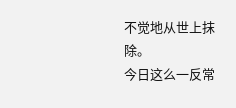不觉地从世上抹除。
今日这么一反常